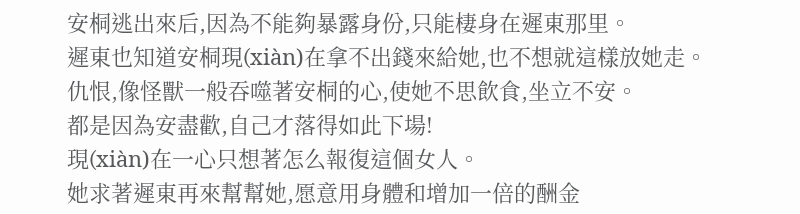安桐逃出來后,因為不能夠暴露身份,只能棲身在遲東那里。
遲東也知道安桐現(xiàn)在拿不出錢來給她,也不想就這樣放她走。
仇恨,像怪獸一般吞噬著安桐的心,使她不思飲食,坐立不安。
都是因為安盡歡,自己才落得如此下場!
現(xiàn)在一心只想著怎么報復這個女人。
她求著遲東再來幫幫她,愿意用身體和增加一倍的酬金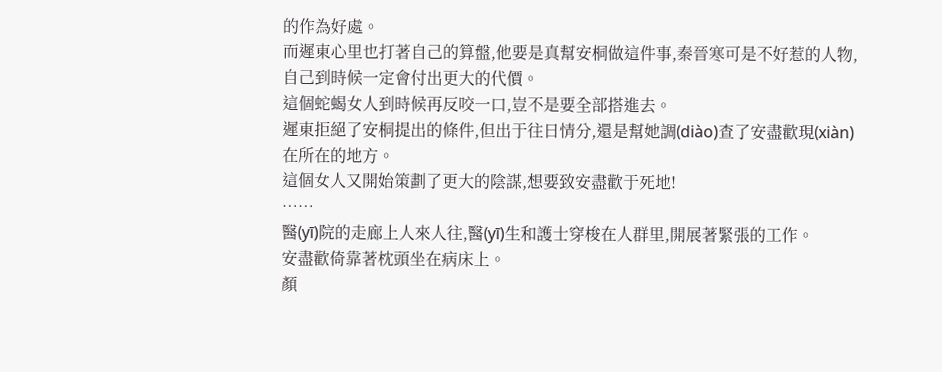的作為好處。
而遲東心里也打著自己的算盤,他要是真幫安桐做這件事,秦晉寒可是不好惹的人物,自己到時候一定會付出更大的代價。
這個蛇蝎女人到時候再反咬一口,豈不是要全部搭進去。
遲東拒絕了安桐提出的條件,但出于往日情分,還是幫她調(diào)查了安盡歡現(xiàn)在所在的地方。
這個女人又開始策劃了更大的陰謀,想要致安盡歡于死地!
……
醫(yī)院的走廊上人來人往,醫(yī)生和護士穿梭在人群里,開展著緊張的工作。
安盡歡倚靠著枕頭坐在病床上。
顏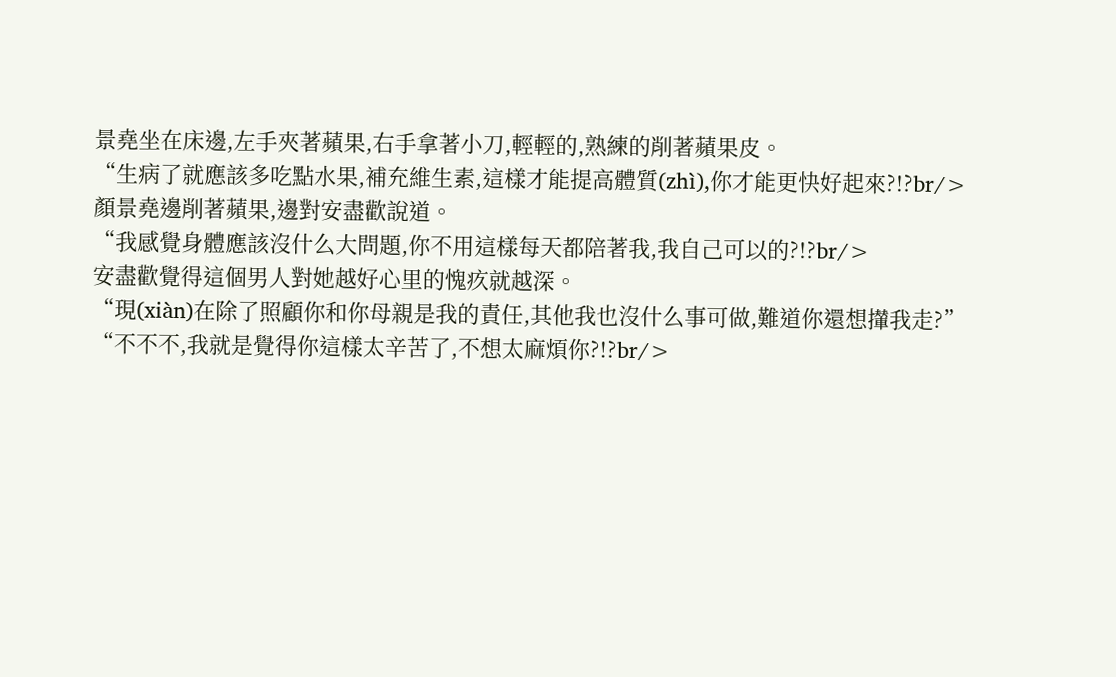景堯坐在床邊,左手夾著蘋果,右手拿著小刀,輕輕的,熟練的削著蘋果皮。
“生病了就應該多吃點水果,補充維生素,這樣才能提高體質(zhì),你才能更快好起來?!?br/>
顏景堯邊削著蘋果,邊對安盡歡說道。
“我感覺身體應該沒什么大問題,你不用這樣每天都陪著我,我自己可以的?!?br/>
安盡歡覺得這個男人對她越好心里的愧疚就越深。
“現(xiàn)在除了照顧你和你母親是我的責任,其他我也沒什么事可做,難道你還想攆我走?”
“不不不,我就是覺得你這樣太辛苦了,不想太麻煩你?!?br/>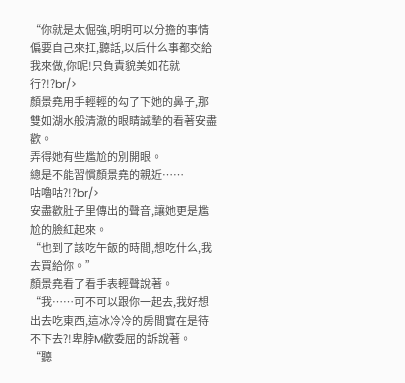“你就是太倔強,明明可以分擔的事情偏要自己來扛,聽話,以后什么事都交給我來做,你呢!只負責貌美如花就行?!?br/>
顏景堯用手輕輕的勾了下她的鼻子,那雙如湖水般清澈的眼睛誠摯的看著安盡歡。
弄得她有些尷尬的別開眼。
總是不能習慣顏景堯的親近……
咕嚕咕?!?br/>
安盡歡肚子里傳出的聲音,讓她更是尷尬的臉紅起來。
“也到了該吃午飯的時間,想吃什么,我去買給你。”
顏景堯看了看手表輕聲說著。
“我……可不可以跟你一起去,我好想出去吃東西,這冰冷冷的房間實在是待不下去?!卑脖M歡委屈的訴說著。
“聽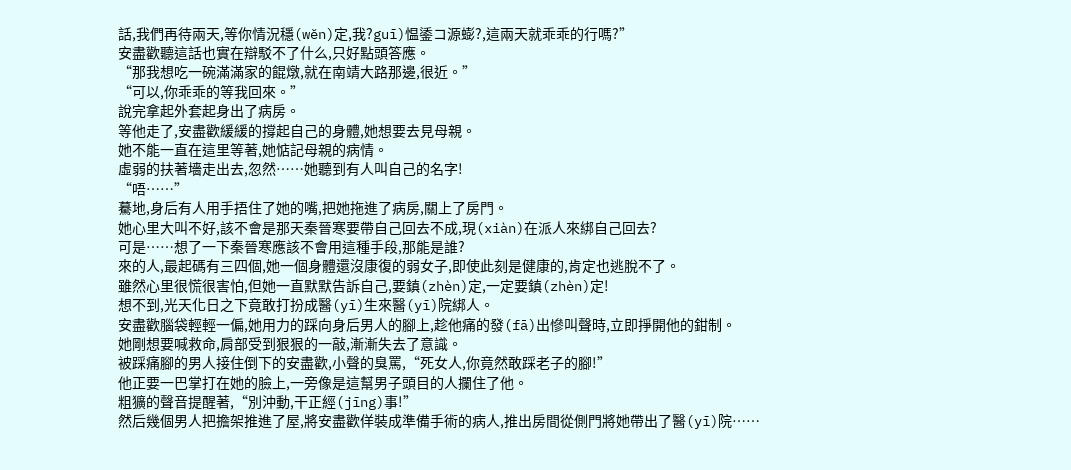話,我們再待兩天,等你情況穩(wěn)定,我?guī)愠鋈コ源蟛?,這兩天就乖乖的行嗎?”
安盡歡聽這話也實在辯駁不了什么,只好點頭答應。
“那我想吃一碗滿滿家的餛燉,就在南靖大路那邊,很近。”
“可以,你乖乖的等我回來。”
說完拿起外套起身出了病房。
等他走了,安盡歡緩緩的撐起自己的身體,她想要去見母親。
她不能一直在這里等著,她惦記母親的病情。
虛弱的扶著墻走出去,忽然……她聽到有人叫自己的名字!
“唔……”
驀地,身后有人用手捂住了她的嘴,把她拖進了病房,關上了房門。
她心里大叫不好,該不會是那天秦晉寒要帶自己回去不成,現(xiàn)在派人來綁自己回去?
可是……想了一下秦晉寒應該不會用這種手段,那能是誰?
來的人,最起碼有三四個,她一個身體還沒康復的弱女子,即使此刻是健康的,肯定也逃脫不了。
雖然心里很慌很害怕,但她一直默默告訴自己,要鎮(zhèn)定,一定要鎮(zhèn)定!
想不到,光天化日之下竟敢打扮成醫(yī)生來醫(yī)院綁人。
安盡歡腦袋輕輕一偏,她用力的踩向身后男人的腳上,趁他痛的發(fā)出慘叫聲時,立即掙開他的鉗制。
她剛想要喊救命,肩部受到狠狠的一敲,漸漸失去了意識。
被踩痛腳的男人接住倒下的安盡歡,小聲的臭罵,“死女人,你竟然敢踩老子的腳!”
他正要一巴掌打在她的臉上,一旁像是這幫男子頭目的人攔住了他。
粗獷的聲音提醒著,“別沖動,干正經(jīng)事!”
然后幾個男人把擔架推進了屋,將安盡歡佯裝成準備手術的病人,推出房間從側門將她帶出了醫(yī)院……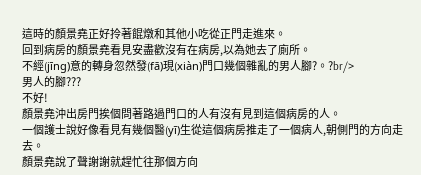這時的顏景堯正好拎著餛燉和其他小吃從正門走進來。
回到病房的顏景堯看見安盡歡沒有在病房,以為她去了廁所。
不經(jīng)意的轉身忽然發(fā)現(xiàn)門口幾個雜亂的男人腳?。?br/>
男人的腳???
不好!
顏景堯沖出房門挨個問著路過門口的人有沒有見到這個病房的人。
一個護士說好像看見有幾個醫(yī)生從這個病房推走了一個病人,朝側門的方向走去。
顏景堯說了聲謝謝就趕忙往那個方向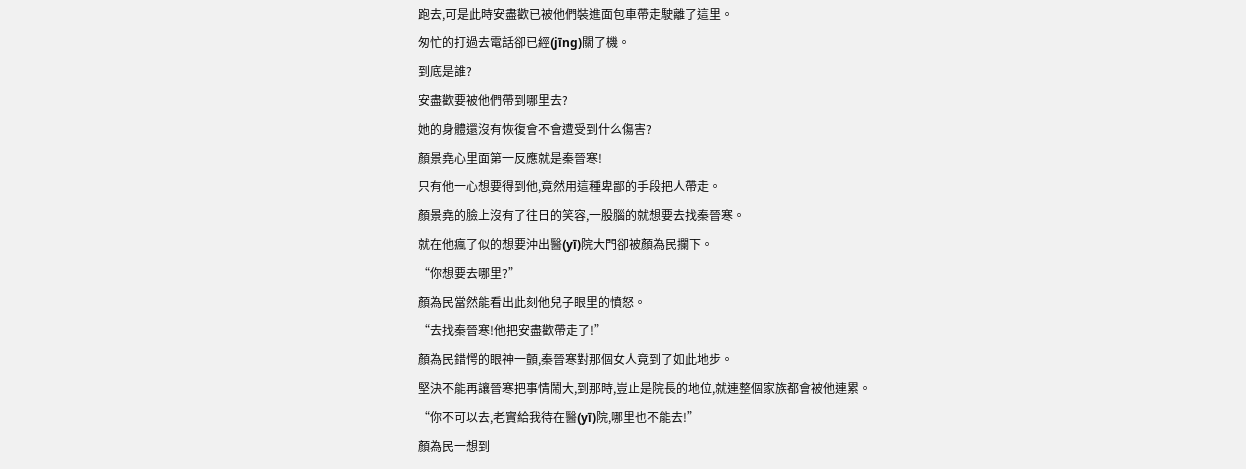跑去,可是此時安盡歡已被他們裝進面包車帶走駛離了這里。
匆忙的打過去電話卻已經(jīng)關了機。
到底是誰?
安盡歡要被他們帶到哪里去?
她的身體還沒有恢復會不會遭受到什么傷害?
顏景堯心里面第一反應就是秦晉寒!
只有他一心想要得到他,竟然用這種卑鄙的手段把人帶走。
顏景堯的臉上沒有了往日的笑容,一股腦的就想要去找秦晉寒。
就在他瘋了似的想要沖出醫(yī)院大門卻被顏為民攔下。
“你想要去哪里?”
顏為民當然能看出此刻他兒子眼里的憤怒。
“去找秦晉寒!他把安盡歡帶走了!”
顏為民錯愕的眼神一顫,秦晉寒對那個女人竟到了如此地步。
堅決不能再讓晉寒把事情鬧大,到那時,豈止是院長的地位,就連整個家族都會被他連累。
“你不可以去,老實給我待在醫(yī)院,哪里也不能去!”
顏為民一想到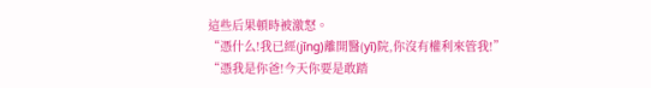這些后果頓時被激怒。
“憑什么!我已經(jīng)離開醫(yī)院,你沒有權利來管我!”
“憑我是你爸!今天你要是敢踏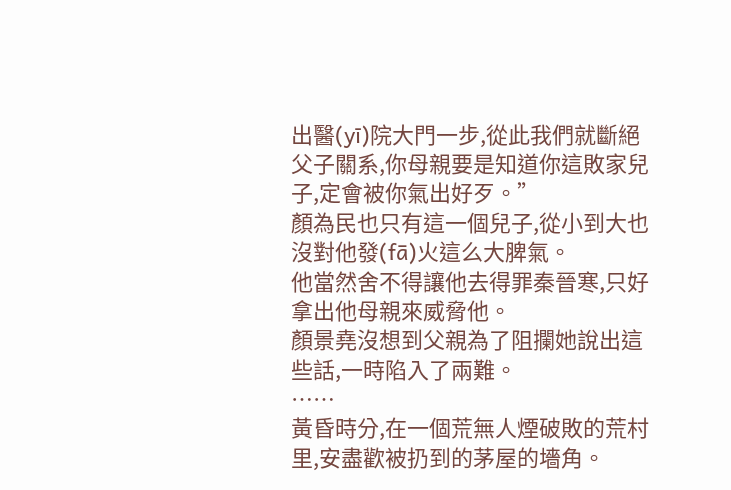出醫(yī)院大門一步,從此我們就斷絕父子關系,你母親要是知道你這敗家兒子,定會被你氣出好歹。”
顏為民也只有這一個兒子,從小到大也沒對他發(fā)火這么大脾氣。
他當然舍不得讓他去得罪秦晉寒,只好拿出他母親來威脅他。
顏景堯沒想到父親為了阻攔她說出這些話,一時陷入了兩難。
……
黃昏時分,在一個荒無人煙破敗的荒村里,安盡歡被扔到的茅屋的墻角。